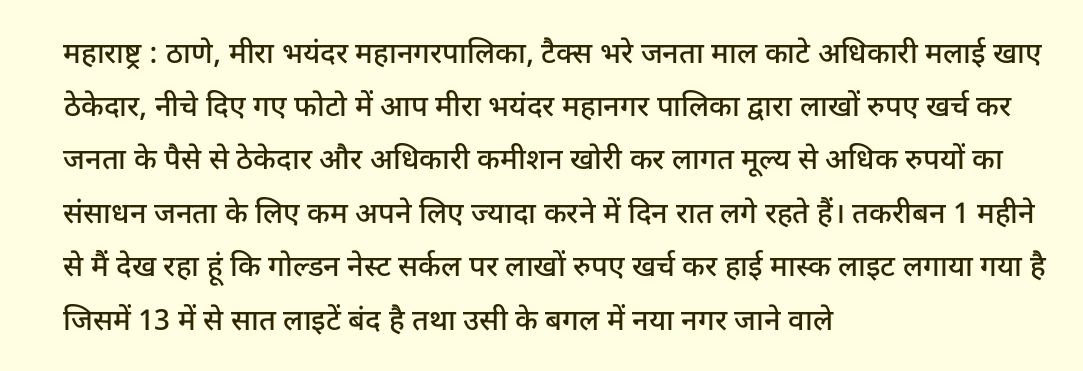महाराष्ट्र : ठाणे, मीरा भयंदर महानगरपालिका, टैक्स भरे जनता माल काटे अधिकारी मलाई खाए ठेकेदार, नीचे दिए गए फोटो में आप मीरा भयंदर महानगर पालिका द्वारा लाखों रुपए खर्च कर जनता के पैसे से ठेकेदार और अधिकारी कमीशन खोरी कर लागत मूल्य से अधिक रुपयों का संसाधन जनता के लिए कम अपने लिए ज्यादा करने में दिन रात लगे रहते हैं। तकरीबन 1 महीने से मैं देख रहा हूं कि गोल्डन नेस्ट सर्कल पर लाखों रुपए खर्च कर हाई मास्क लाइट लगाया गया है जिसमें 13 में से सात लाइटें बंद है तथा उसी के बगल में नया नगर जाने वाले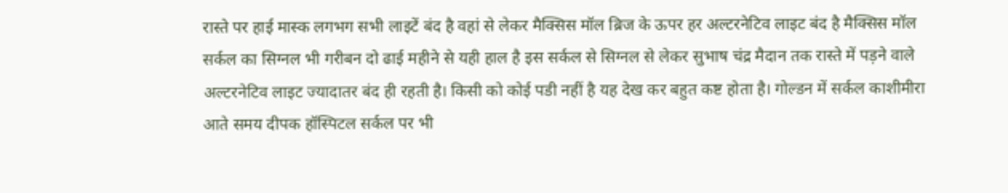रास्ते पर हाई मास्क लगभग सभी लाइटें बंद है वहां से लेकर मैक्सिस मॉल ब्रिज के ऊपर हर अल्टरनेटिव लाइट बंद है मैक्सिस मॉल सर्कल का सिग्नल भी गरीबन दो ढाई महीने से यही हाल है इस सर्कल से सिग्नल से लेकर सुभाष चंद्र मैदान तक रास्ते में पड़ने वाले अल्टरनेटिव लाइट ज्यादातर बंद ही रहती है। किसी को कोई पडी नहीं है यह देख कर बहुत कष्ट होता है। गोल्डन में सर्कल काशीमीरा आते समय दीपक हॉस्पिटल सर्कल पर भी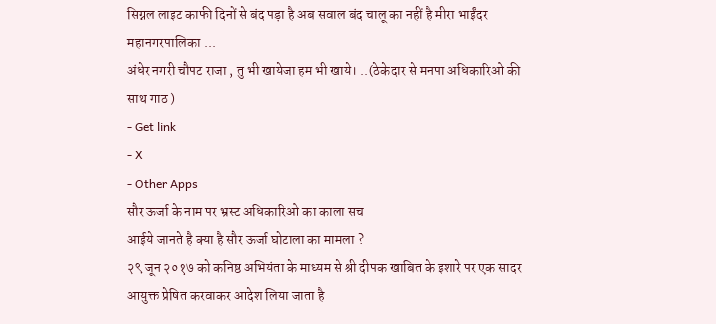सिग्नल लाइट काफी दिनों से बंद पड़ा है अब सवाल बंद चालू का नहीं है मीरा भाईंदर महानगरपालिका ...
अंधेर नगरी चौपट राजा , तु भी खायेजा हम भी खाये। ..(ठेकेदार से मनपा अधिकारिओ की साथ गाठ )
- Get link
- X
- Other Apps
सौर ऊर्जा के नाम पर भ्रस्ट अधिकारिओ का काला सच
आईये जानते है क्या है सौर ऊर्जा घोटाला का मामला ?
२९ जून २०१७ को कनिष्ठ अभियंता के माध्यम से श्री दीपक खाबित के इशारे पर एक सादर आयुक्त प्रेषित करवाकर आदेश लिया जाता है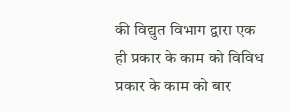की विद्युत विभाग द्वारा एक ही प्रकार के काम को विविध प्रकार के काम को बार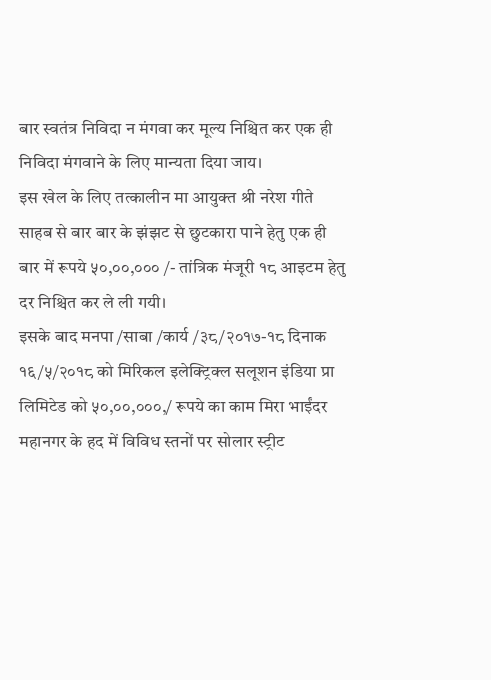बार स्वतंत्र निविदा न मंगवा कर मूल्य निश्चित कर एक ही निविदा मंगवाने के लिए मान्यता दिया जाय।
इस खेल के लिए तत्कालीन मा आयुक्त श्री नरेश गीते साहब से बार बार के झंझट से छुटकारा पाने हेतु एक ही बार में रूपये ५०,००,००० /- तांत्रिक मंजूरी १८ आइटम हेतु दर निश्चित कर ले ली गयी।
इसके बाद मनपा /साबा /कार्य /३८/२०१७-१८ दिनाक १६/५/२०१८ को मिरिकल इलेक्ट्रिक्ल सलूशन इंडिया प्रा लिमिटेड को ५०,००,०००,/ रूपये का काम मिरा भाईंदर महानगर के हद में विविध स्तनों पर सोलार स्ट्रीट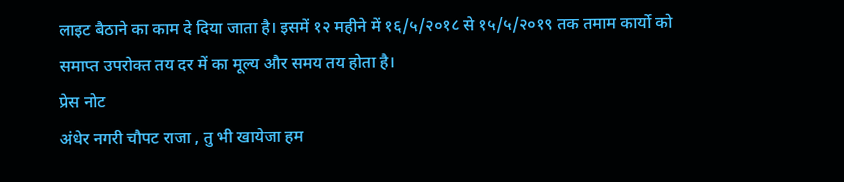लाइट बैठाने का काम दे दिया जाता है। इसमें १२ महीने में १६/५/२०१८ से १५/५/२०१९ तक तमाम कार्यो को समाप्त उपरोक्त तय दर में का मूल्य और समय तय होता है।
प्रेस नोट
अंधेर नगरी चौपट राजा , तु भी खायेजा हम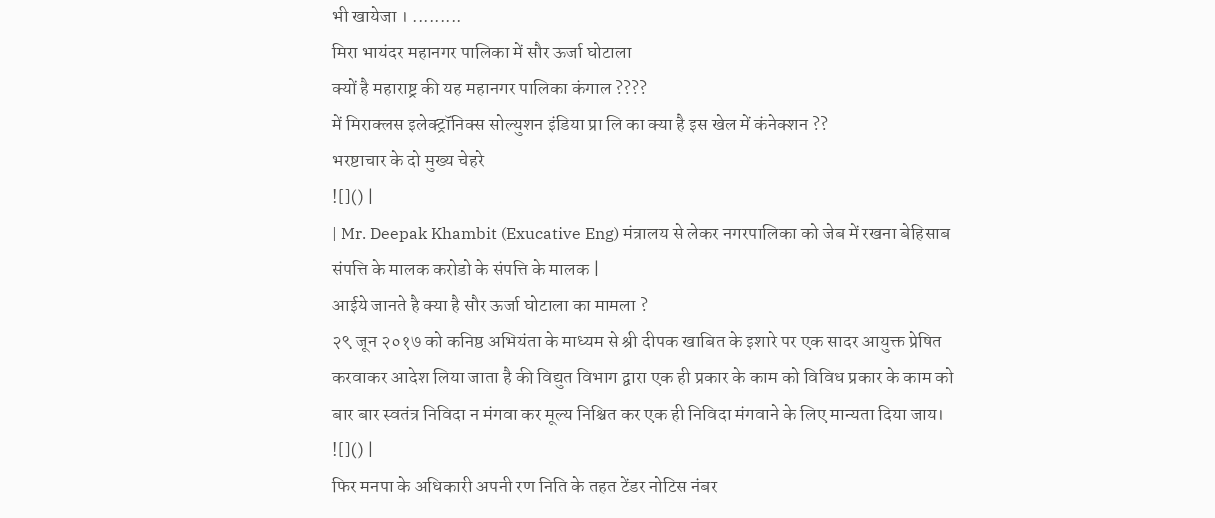भी खायेजा । .........
मिरा भायंदर महानगर पालिका में सौर ऊर्जा घोटाला
क्यों है महाराष्ट्र की यह महानगर पालिका कंगाल ????
में मिराक्लस इलेक्ट्रॉनिक्स सोल्युशन इंडिया प्रा लि का क्या है इस खेल में कंनेक्शन ??
भरष्टाचार के दो मुख्य चेहरे
![]() |
| Mr. Deepak Khambit (Exucative Eng) मंत्रालय से लेकर नगरपालिका को जेब में रखना बेहिसाब संपत्ति के मालक करोडो के संपत्ति के मालक |
आईये जानते है क्या है सौर ऊर्जा घोटाला का मामला ?
२९ जून २०१७ को कनिष्ठ अभियंता के माध्यम से श्री दीपक खाबित के इशारे पर एक सादर आयुक्त प्रेषित करवाकर आदेश लिया जाता है की विद्युत विभाग द्वारा एक ही प्रकार के काम को विविध प्रकार के काम को बार बार स्वतंत्र निविदा न मंगवा कर मूल्य निश्चित कर एक ही निविदा मंगवाने के लिए मान्यता दिया जाय।
![]() |
फिर मनपा के अधिकारी अपनी रण निति के तहत टेंडर नोटिस नंबर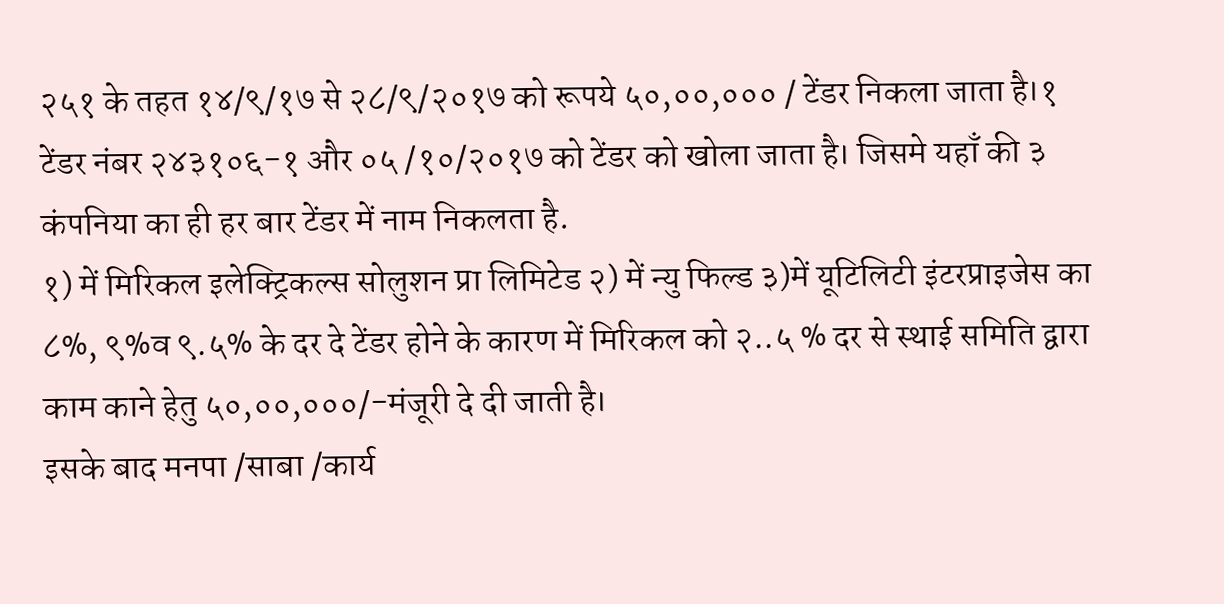२५१ के तहत १४/९/१७ से २८/९/२०१७ को रूपये ५०,००,००० / टेंडर निकला जाता है।१ टेंडर नंबर २४३१०६-१ और ०५ /१०/२०१७ को टेंडर को खोला जाता है। जिसमे यहाँ की ३ कंपनिया का ही हर बार टेंडर में नाम निकलता है.
१) में मिरिकल इलेक्ट्रिकल्स सोलुशन प्रा लिमिटेड २) में न्यु फिल्ड ३)में यूटिलिटी इंटरप्राइजेस का ८%, ९%व ९.५% के दर दे टेंडर होने के कारण में मिरिकल को २..५ % दर से स्थाई समिति द्वारा काम काने हेतु ५०,००,०००/-मंजूरी दे दी जाती है।
इसके बाद मनपा /साबा /कार्य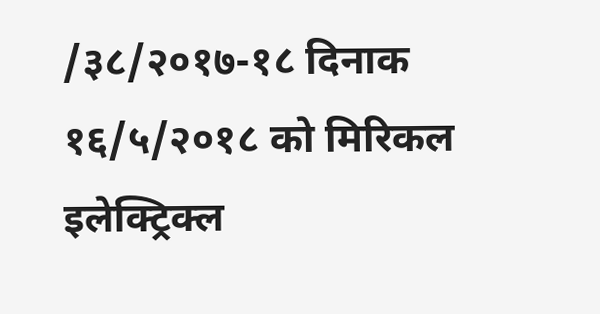/३८/२०१७-१८ दिनाक १६/५/२०१८ को मिरिकल इलेक्ट्रिक्ल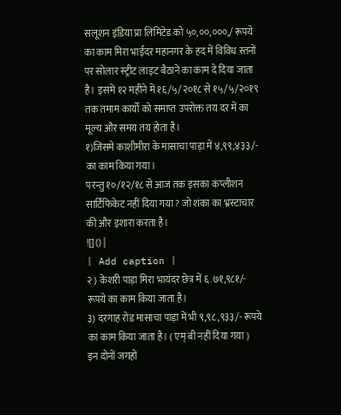सलूशन इंडिया प्रा लिमिटेड को ५०,००,०००,/ रूपये का काम मिरा भाईंदर महानगर के हद में विविध स्तनों पर सोलार स्ट्रीट लाइट बैठाने का काम दे दिया जाता है। इसमें १२ महीने में १६/५/२०१८ से १५/५/२०१९ तक तमाम कार्यो को समाप्त उपरोक्त तय दर में का मूल्य और समय तय होता है।
१)जिसमे काशीमीरा के मासाचा पाड़ा में ४,९९,४३३/- का काम किया गया।
परन्तु १०/१२/१८ से आज तक इसका कंप्लीशन सार्टिफिकेट नहीं दिया गया ? जो शंका का भ्रस्टाचार की और इशारा करता है।
![]() |
| Add caption |
२ ) केशरी पाड़ा मिरा भायंदर छेत्र में ६.७१,९८१/- रूपये का काम किया जाता है।
३) दरगाह रोड मासाचा पाड़ा में भी ९,९८,९३३/- रूपये का काम किया जाता है। ( एम् बी नहीं दिया गया )
इन दोनों जगहों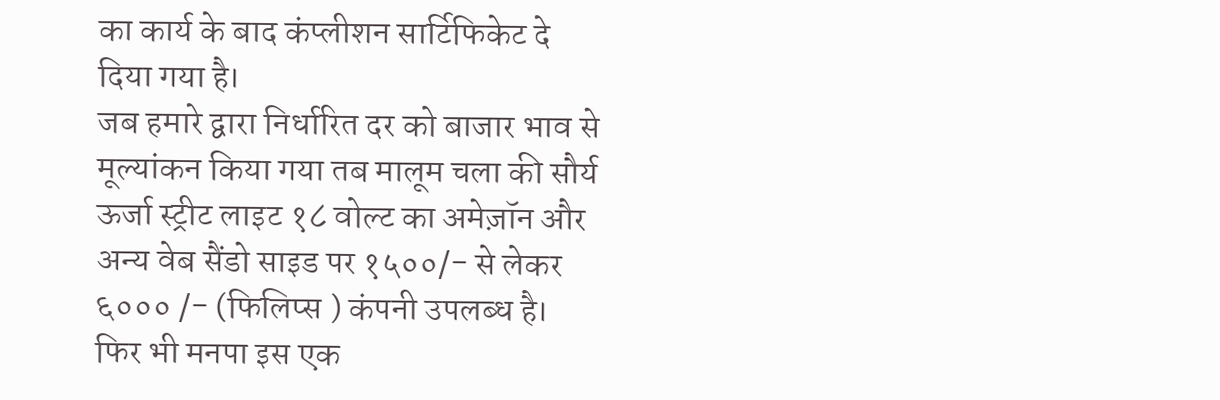का कार्य के बाद कंप्लीशन सार्टिफिकेट दे दिया गया है।
जब हमारे द्वारा निर्धारित दर को बाजार भाव से मूल्यांकन किया गया तब मालूम चला की सौर्य ऊर्जा स्ट्रीट लाइट १८ वोल्ट का अमेज़ॉन और अन्य वेब सैंडो साइड पर १५००/- से लेकर ६००० /- (फिलिप्स ) कंपनी उपलब्ध है। फिर भी मनपा इस एक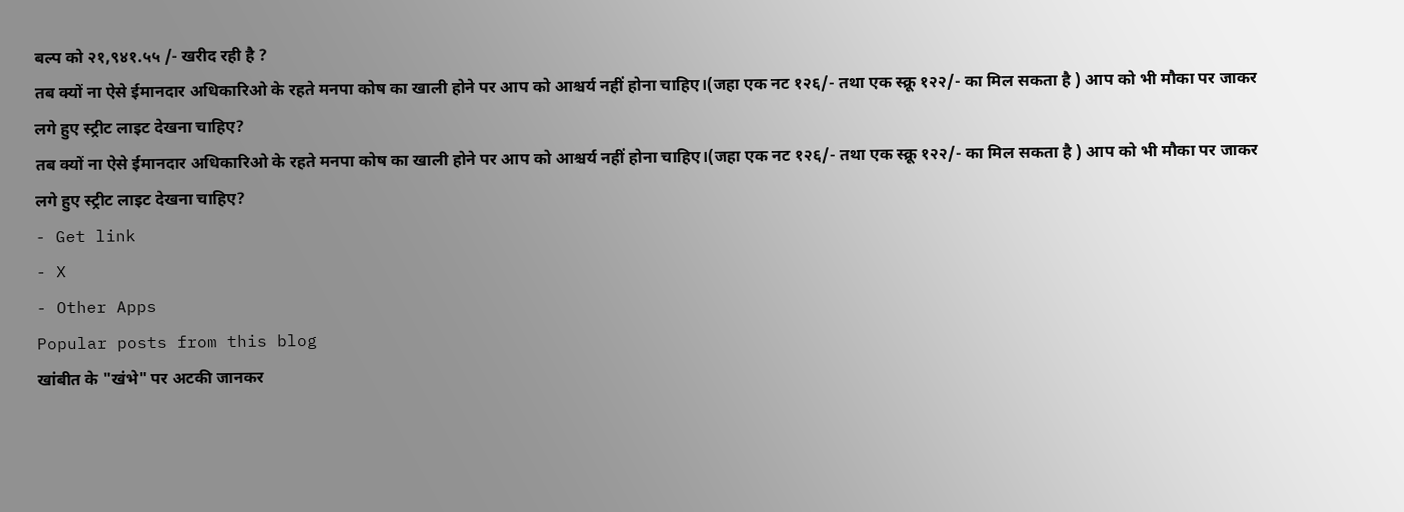बल्प को २१,९४१.५५ /- खरीद रही है ?
तब क्यों ना ऐसे ईमानदार अधिकारिओ के रहते मनपा कोष का खाली होने पर आप को आश्चर्य नहीं होना चाहिए।(जहा एक नट १२६/- तथा एक स्क्रू १२२/- का मिल सकता है ) आप को भी मौका पर जाकर लगे हुए स्ट्रीट लाइट देखना चाहिए?
तब क्यों ना ऐसे ईमानदार अधिकारिओ के रहते मनपा कोष का खाली होने पर आप को आश्चर्य नहीं होना चाहिए।(जहा एक नट १२६/- तथा एक स्क्रू १२२/- का मिल सकता है ) आप को भी मौका पर जाकर लगे हुए स्ट्रीट लाइट देखना चाहिए?
- Get link
- X
- Other Apps
Popular posts from this blog
खांबीत के "खंभे" पर अटकी जानकर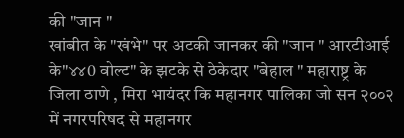की "जान "
खांबीत के "खंभे" पर अटकी जानकर की "जान " आरटीआई के"४४0 वोल्ट" के झटके से ठेकेदार "बेहाल " महाराष्ट्र के जिला ठाणे , मिरा भायंदर कि महानगर पालिका जो सन २००२ में नगरपरिषद से महानगर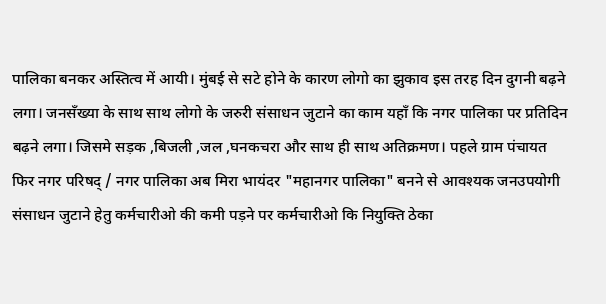पालिका बनकर अस्तित्व में आयी। मुंबई से सटे होने के कारण लोगो का झुकाव इस तरह दिन दुगनी बढ़ने लगा। जनसँख्या के साथ साथ लोगो के जरुरी संसाधन जुटाने का काम यहाँ कि नगर पालिका पर प्रतिदिन बढ़ने लगा। जिसमे सड़क ,बिजली ,जल ,घनकचरा और साथ ही साथ अतिक्रमण। पहले ग्राम पंचायत फिर नगर परिषद् / नगर पालिका अब मिरा भायंदर "महानगर पालिका" बनने से आवश्यक जनउपयोगी संसाधन जुटाने हेतु कर्मचारीओ की कमी पड़ने पर कर्मचारीओ कि नियुक्ति ठेका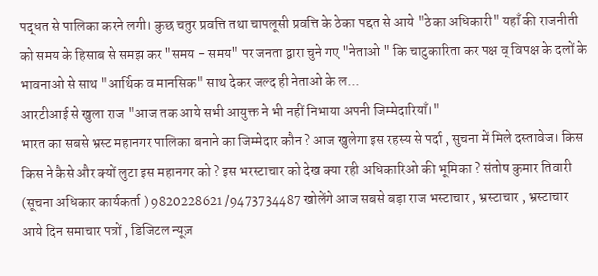पद्धत से पालिका करने लगी। कुछ चतुर प्रवत्ति तथा चापलूसी प्रवत्ति के ठेका पद्दत से आये "ठेका अधिकारी" यहाँ की राजनीती को समय के हिसाब से समझ कर "समय - समय" पर जनता द्वारा चुने गए "नेताओ " कि चाटुकारिता कर पक्ष व् विपक्ष के दलों के भावनाओ से साथ "आर्थिक व मानसिक" साथ देकर जल्द ही नेताओ के ल...
आरटीआई से खुला राज "आज तक आये सभी आयुक्त ने भी नहीं निभाया अपनी जिम्मेदारियाँ।"
भारत का सबसे भ्रस्ट महानगर पालिका बनाने का जिम्मेदार कौन ? आज खुलेगा इस रहस्य से पर्दा , सुचना में मिले दस्तावेज। किस किस ने कैसे और क्यों लुटा इस महानगर को ? इस भरस्टाचार को देख क्या रही अधिकारिओ की भूमिका ? संतोष कुमार तिवारी (सूचना अधिकार कार्यकर्ता ) 9820228621 /9473734487 खोलेंगे आज सबसे बड़ा राज भस्टाचार , भ्रस्टाचार , भ्रस्टाचार आये दिन समाचार पत्रों , डिजिटल न्यूज़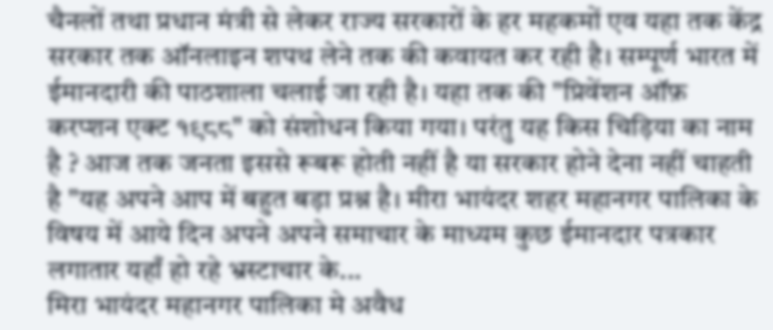चैनलों तथा प्रधान मंत्री से लेकर राज्य सरकारों के हर महकमों एव यहा तक केंद्र सरकार तक ऑनलाइन शपथ लेने तक की कवायत कर रही है। सम्पूर्ण भारत में ईमानदारी की पाठशाला चलाई जा रही है। यहा तक की "प्रिवेंशन ऑफ़ करप्शन एक्ट १९८८" को संशोधन किया गया। परंतु यह किस चिड़िया का नाम है ? आज तक जनता इससे रूबरू होती नहीं है या सरकार होने देना नहीं चाहती है "यह अपने आप में बहुत बड़ा प्रश्न है। मीरा भायंदर शहर महानगर पालिका के विषय में आये दिन अपने अपने समाचार के माध्यम कुछ ईमानदार पत्रकार लगातार यहाँ हो रहे भ्रस्टाचार के...
मिरा भायंदर महानगर पालिका मे अवैध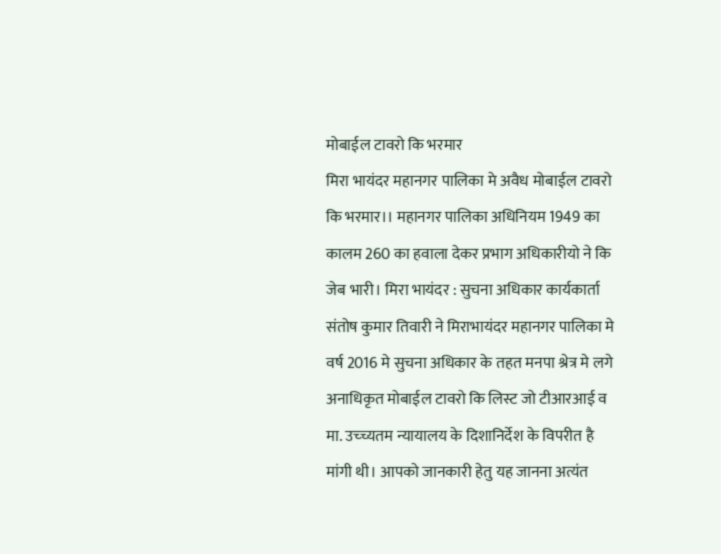मोबाईल टावरो कि भरमार
मिरा भायंदर महानगर पालिका मे अवैध मोबाईल टावरो कि भरमार।। महानगर पालिका अधिनियम 1949 का कालम 260 का हवाला देकर प्रभाग अधिकारीयो ने कि जेब भारी। मिरा भायंदर : सुचना अधिकार कार्यकार्ता संतोष कुमार तिवारी ने मिराभायंदर महानगर पालिका मे वर्ष 2016 मे सुचना अधिकार के तहत मनपा श्रेत्र मे लगे अनाधिकृत मोबाईल टावरो कि लिस्ट जो टीआरआई व मा. उच्च्यतम न्यायालय के दिशानिर्देश के विपरीत है मांगी थी। आपको जानकारी हेतु यह जानना अत्यंत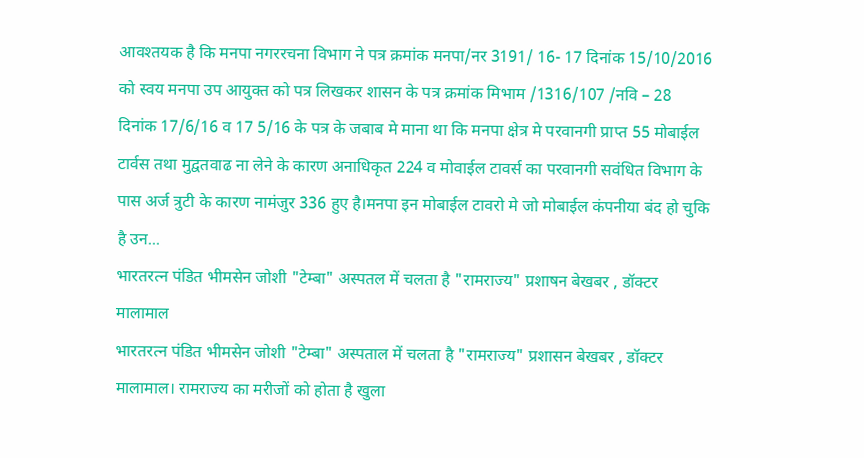आवश्तयक है कि मनपा नगररचना विभाग ने पत्र क्रमांक मनपा/नर 3191/ 16- 17 दिनांक 15/10/2016 को स्वय मनपा उप आयुक्त को पत्र लिखकर शासन के पत्र क्रमांक मिभाम /1316/107 /नवि – 28 दिनांक 17/6/16 व 17 5/16 के पत्र के जबाब मे माना था कि मनपा क्षेत्र मे परवानगी प्राप्त 55 मोबाईल टार्वस तथा मुद्वतवाढ ना लेने के कारण अनाधिकृत 224 व मोवाईल टावर्स का परवानगी सवंधित विभाग के पास अर्ज त्रुटी के कारण नामंजुर 336 हुए है।मनपा इन मोबाईल टावरो मे जो मोबाईल कंपनीया बंद हो चुकि है उन...
भारतरत्न पंडित भीमसेन जोशी "टेम्बा" अस्पतल में चलता है "रामराज्य" प्रशाषन बेखबर , डॉक्टर मालामाल
भारतरत्न पंडित भीमसेन जोशी "टेम्बा" अस्पताल में चलता है "रामराज्य" प्रशासन बेखबर , डॉक्टर मालामाल। रामराज्य का मरीजों को होता है खुला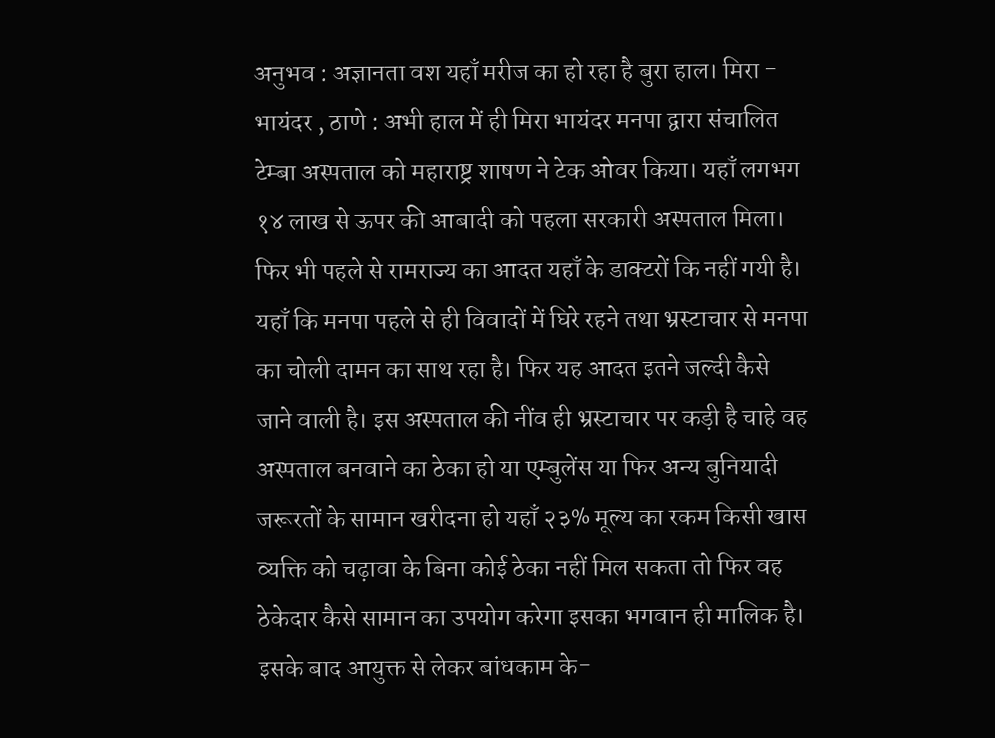अनुभव : अज्ञानता वश यहाँ मरीज का हो रहा है बुरा हाल। मिरा - भायंदर , ठाणे : अभी हाल में ही मिरा भायंदर मनपा द्वारा संचालित टेम्बा अस्पताल को महाराष्ट्र शाषण ने टेक ओवर किया। यहाँ लगभग १४ लाख से ऊपर की आबादी को पहला सरकारी अस्पताल मिला। फिर भी पहले से रामराज्य का आदत यहाँ के डाक्टरों कि नहीं गयी है। यहाँ कि मनपा पहले से ही विवादों में घिरे रहने तथा भ्रस्टाचार से मनपा का चोली दामन का साथ रहा है। फिर यह आदत इतने जल्दी कैसे जाने वाली है। इस अस्पताल की नींव ही भ्रस्टाचार पर कड़ी है चाहे वह अस्पताल बनवाने का ठेका हो या एम्बुलेंस या फिर अन्य बुनियादी जरूरतों के सामान खरीदना हो यहाँ २३% मूल्य का रकम किसी खास व्यक्ति को चढ़ावा के बिना कोई ठेका नहीं मिल सकता तो फिर वह ठेकेदार कैसे सामान का उपयोग करेगा इसका भगवान ही मालिक है। इसके बाद आयुक्त से लेकर बांधकाम के-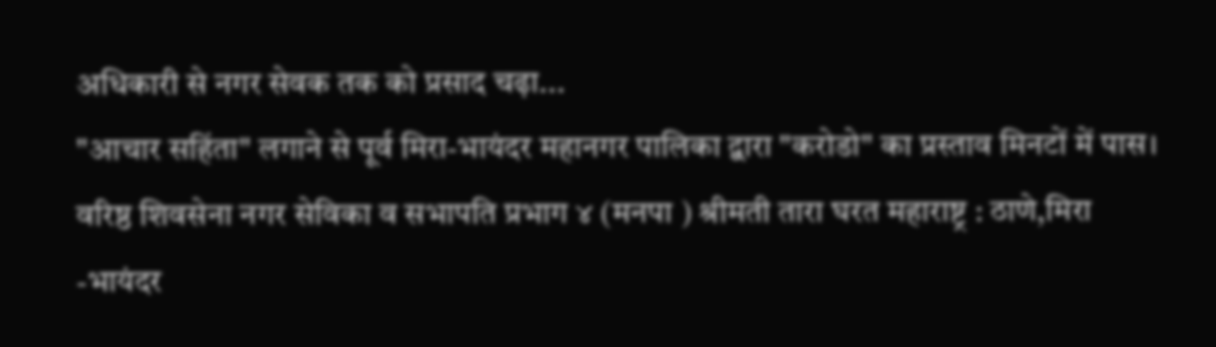अधिकारी से नगर सेवक तक को प्रसाद चढ़ा...
"आचार सहिंता" लगाने से पूर्व मिरा-भायंदर महानगर पालिका द्वारा "करोडो" का प्रस्ताव मिनटों में पास।
वरिष्ठ शिवसेना नगर सेविका व सभापति प्रभाग ४ (मनपा ) श्रीमती तारा घरत महाराष्ट्र : ठाणे,मिरा -भायंदर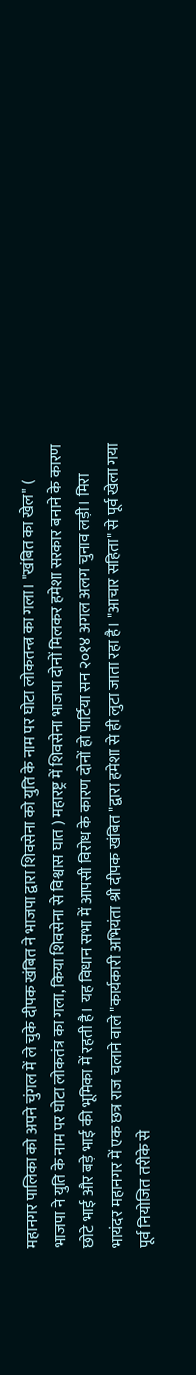महानगर पालिका को अपने चुंगल में ले चुके दीपक खंबित ने भाजपा द्वारा शिवसेना को युति के नाम पर घोटा लोकतन्त्र का गला। "खंबित का खेल" ( भाजपा ने युति के नाम पर घोटा लोकतंत्र का गला, किया शिवसेना से विश्वास घात ) महारष्ट्र में शिवसेना भाजपा दोनों मिलकर हमेशा सरकार बनाने के कारण छोटे भाई और बड़े भाई की भूमिका में रहती है। यह विधान सभा में आपसी विरोध के कारण दोनों हो पार्टिया सन २०१४ अगल अलग चुनाव लड़ी। मिरा भायंदर महानगर में एक छत्र राज चलाने वाले "कार्यकारी अभियंता श्री दीपक खंबित "द्वारा हमेशा से ही लुटा जाता रहा है। "आचार सहिता" से पूर्व खेला गया पूर्व नियोजित तरीके से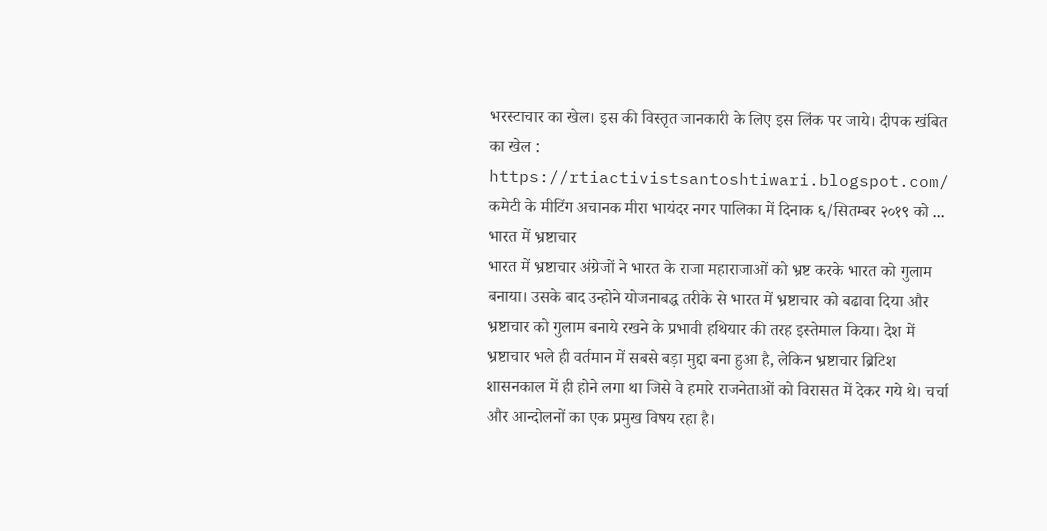भरस्टाचार का खेल। इस की विस्तृत जानकारी के लिए इस लिंक पर जाये। दीपक खंबित का खेल : https://rtiactivistsantoshtiwari.blogspot.com/ कमेटी के मीटिंग अचानक मीरा भायंदर नगर पालिका में दिनाक ६/सितम्बर २०१९ को ...
भारत में भ्रष्टाचार
भारत में भ्रष्टाचार अंग्रेजों ने भारत के राजा महाराजाओं को भ्रष्ट करके भारत को गुलाम बनाया। उसके बाद उन्होने योजनाबद्ध तरीके से भारत में भ्रष्टाचार को बढावा दिया और भ्रष्टाचार को गुलाम बनाये रखने के प्रभावी हथियार की तरह इस्तेमाल किया। देश में भ्रष्टाचार भले ही वर्तमान में सबसे बड़ा मुद्दा बना हुआ है, लेकिन भ्रष्टाचार ब्रिटिश शासनकाल में ही होने लगा था जिसे वे हमारे राजनेताओं को विरासत में देकर गये थे। चर्चा और आन्दोलनों का एक प्रमुख विषय रहा है।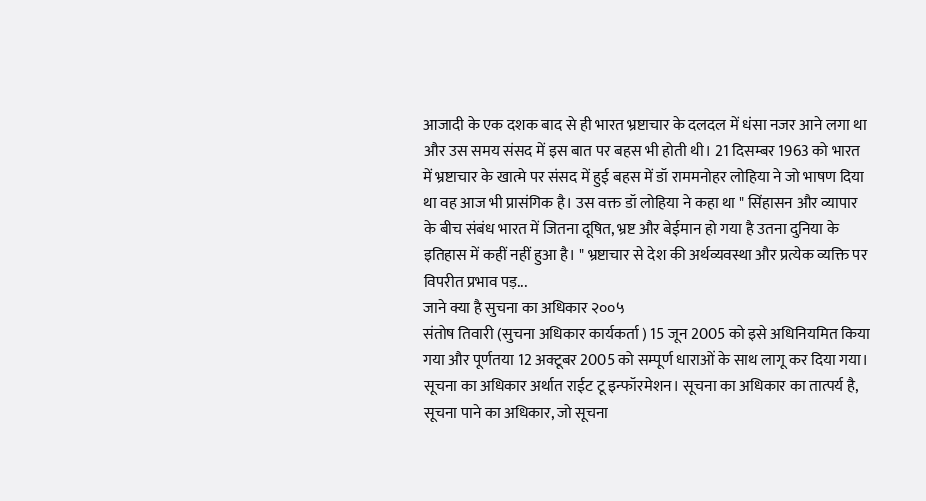आजादी के एक दशक बाद से ही भारत भ्रष्टाचार के दलदल में धंसा नजर आने लगा था और उस समय संसद में इस बात पर बहस भी होती थी। 21 दिसम्बर 1963 को भारत में भ्रष्टाचार के खात्मे पर संसद में हुई बहस में डॉ राममनोहर लोहिया ने जो भाषण दिया था वह आज भी प्रासंगिक है। उस वक्त डॉ लोहिया ने कहा था " सिंहासन और व्यापार के बीच संबंध भारत में जितना दूषित, भ्रष्ट और बेईमान हो गया है उतना दुनिया के इतिहास में कहीं नहीं हुआ है। " भ्रष्टाचार से देश की अर्थव्यवस्था और प्रत्येक व्यक्ति पर विपरीत प्रभाव पड़...
जाने क्या है सुचना का अधिकार २००५
संतोष तिवारी (सुचना अधिकार कार्यकर्ता ) 15 जून 2005 को इसे अधिनियमित किया गया और पूर्णतया 12 अक्टूबर 2005 को सम्पूर्ण धाराओं के साथ लागू कर दिया गया। सूचना का अधिकार अर्थात राईट टू इन्फॉरमेशन। सूचना का अधिकार का तात्पर्य है, सूचना पाने का अधिकार, जो सूचना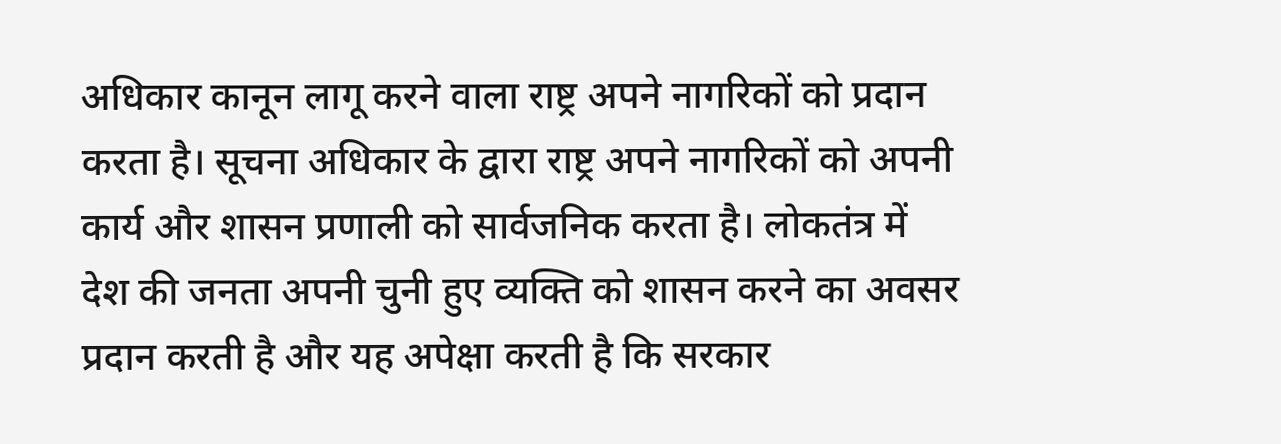अधिकार कानून लागू करने वाला राष्ट्र अपने नागरिकों को प्रदान करता है। सूचना अधिकार के द्वारा राष्ट्र अपने नागरिकों को अपनी कार्य और शासन प्रणाली को सार्वजनिक करता है। लोकतंत्र में देश की जनता अपनी चुनी हुए व्यक्ति को शासन करने का अवसर प्रदान करती है और यह अपेक्षा करती है कि सरकार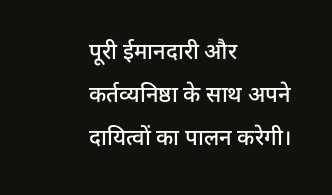पूरी ईमानदारी और कर्तव्यनिष्ठा के साथ अपने दायित्वों का पालन करेगी।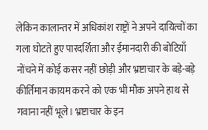लेकिन कालान्तर में अधिकांश राष्ट्रों ने अपने दायित्वों का गला घोटते हुए पारदर्शिता और ईमानदारी की बोटियाँ नोंचने में कोई कसर नहीं छोड़ी और भ्रष्टाचार के बड़े-बड़े कीर्तिमान कायम करने को एक भी मौक अपने हाथ से गवाना नहीं भूले। भ्रष्टाचार के इन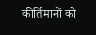कीर्तिमानों को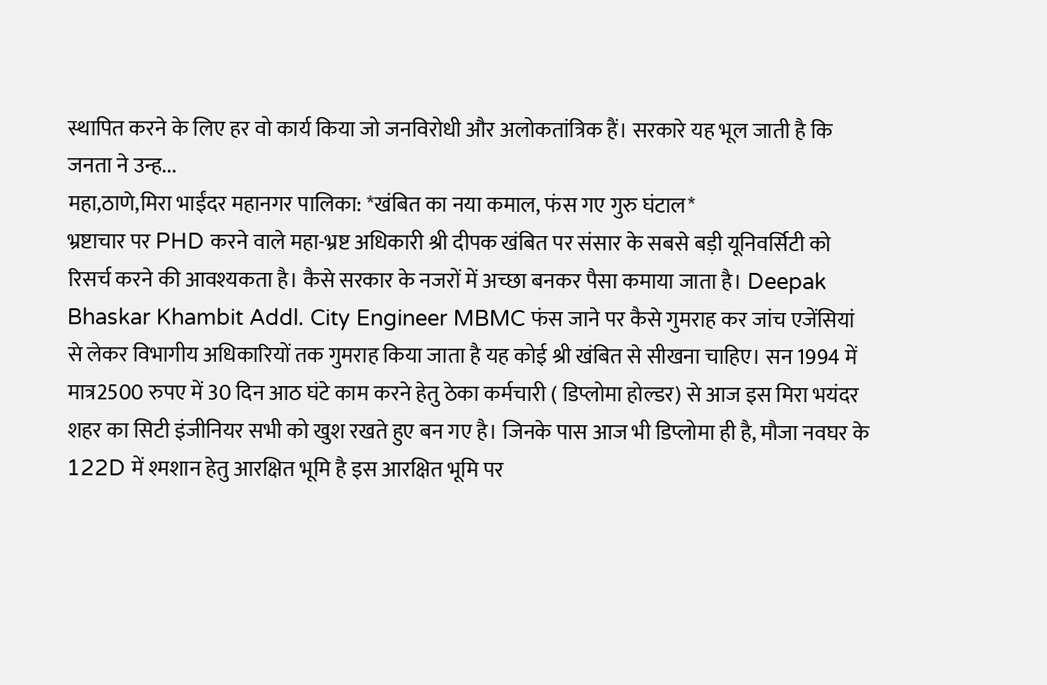स्थापित करने के लिए हर वो कार्य किया जो जनविरोधी और अलोकतांत्रिक हैं। सरकारे यह भूल जाती है कि जनता ने उन्ह...
महा,ठाणे,मिरा भाईंदर महानगर पालिका: *खंबित का नया कमाल, फंस गए गुरु घंटाल*
भ्रष्टाचार पर PHD करने वाले महा-भ्रष्ट अधिकारी श्री दीपक खंबित पर संसार के सबसे बड़ी यूनिवर्सिटी को रिसर्च करने की आवश्यकता है। कैसे सरकार के नजरों में अच्छा बनकर पैसा कमाया जाता है। Deepak Bhaskar Khambit Addl. City Engineer MBMC फंस जाने पर कैसे गुमराह कर जांच एजेंसियां से लेकर विभागीय अधिकारियों तक गुमराह किया जाता है यह कोई श्री खंबित से सीखना चाहिए। सन 1994 में मात्र2500 रुपए में 30 दिन आठ घंटे काम करने हेतु ठेका कर्मचारी ( डिप्लोमा होल्डर) से आज इस मिरा भयंदर शहर का सिटी इंजीनियर सभी को खुश रखते हुए बन गए है। जिनके पास आज भी डिप्लोमा ही है, मौजा नवघर के 122D में श्मशान हेतु आरक्षित भूमि है इस आरक्षित भूमि पर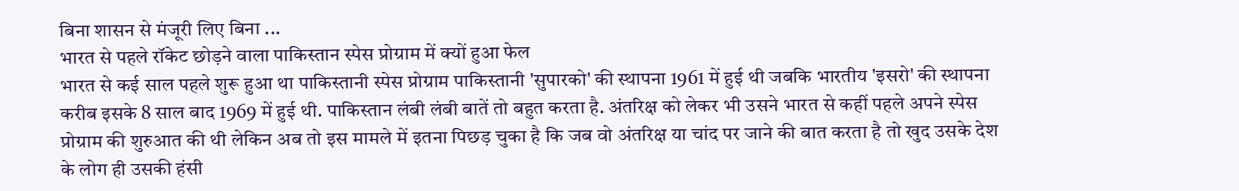बिना शासन से मंजूरी लिए बिना ...
भारत से पहले रॉकेट छोड़ने वाला पाकिस्तान स्पेस प्रोग्राम में क्यों हुआ फेल
भारत से कई साल पहले शुरू हुआ था पाकिस्तानी स्पेस प्रोग्राम पाकिस्तानी 'सुपारको' की स्थापना 1961 में हुई थी जबकि भारतीय 'इसरो' की स्थापना करीब इसके 8 साल बाद 1969 में हुई थी. पाकिस्तान लंबी लंबी बातें तो बहुत करता है. अंतरिक्ष को लेकर भी उसने भारत से कहीं पहले अपने स्पेस प्रोग्राम की शुरुआत की थी लेकिन अब तो इस मामले में इतना पिछड़ चुका है कि जब वो अंतरिक्ष या चांद पर जाने की बात करता है तो खुद उसके देश के लोग ही उसकी हंसी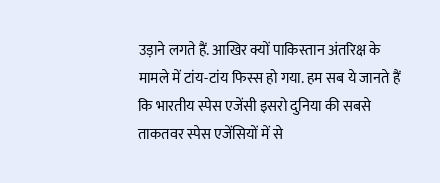उड़ाने लगते हैं. आखिर क्यों पाकिस्तान अंतरिक्ष के मामले में टांय-टांय फिस्स हो गया. हम सब ये जानते हैं कि भारतीय स्पेस एजेंसी इसरो दुनिया की सबसे ताकतवर स्पेस एजेंसियों में से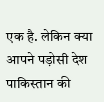एक है. लेकिन क्या आपने पड़ोसी देश पाकिस्तान की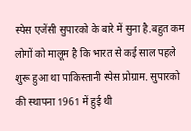स्पेस एजेंसी सुपारको के बारे में सुना है.बहुत कम लोगों को मालूम है कि भारत से कई साल पहले शुरू हुआ था पाकिस्तानी स्पेस प्रोग्राम. सुपारको की स्थापना 1961 में हुई थी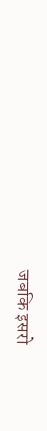जबकि इसरो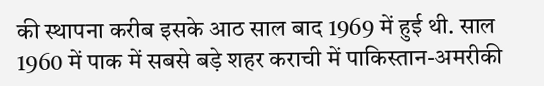की स्थापना करीब इसके आठ साल बाद 1969 में हुई थी. साल 1960 में पाक में सबसे बड़े शहर कराची में पाकिस्तान-अमरीकी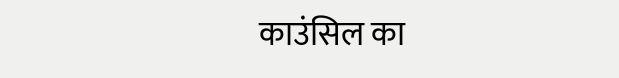काउंसिल का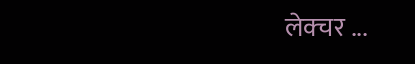लेक्चर ...